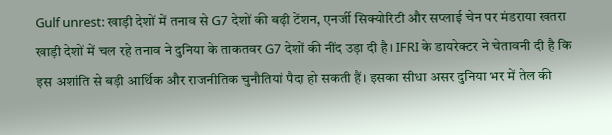Gulf unrest: खाड़ी देशों में तनाव से G7 देशों की बढ़ी टेंशन, एनर्जी सिक्योरिटी और सप्लाई चेन पर मंडराया खतरा
खाड़ी देशों में चल रहे तनाव ने दुनिया के ताकतवर G7 देशों की नींद उड़ा दी है। IFRI के डायरेक्टर ने चेतावनी दी है कि इस अशांति से बड़ी आर्थिक और राजनीतिक चुनौतियां पैदा हो सकती हैं। इसका सीधा असर दुनिया भर में तेल की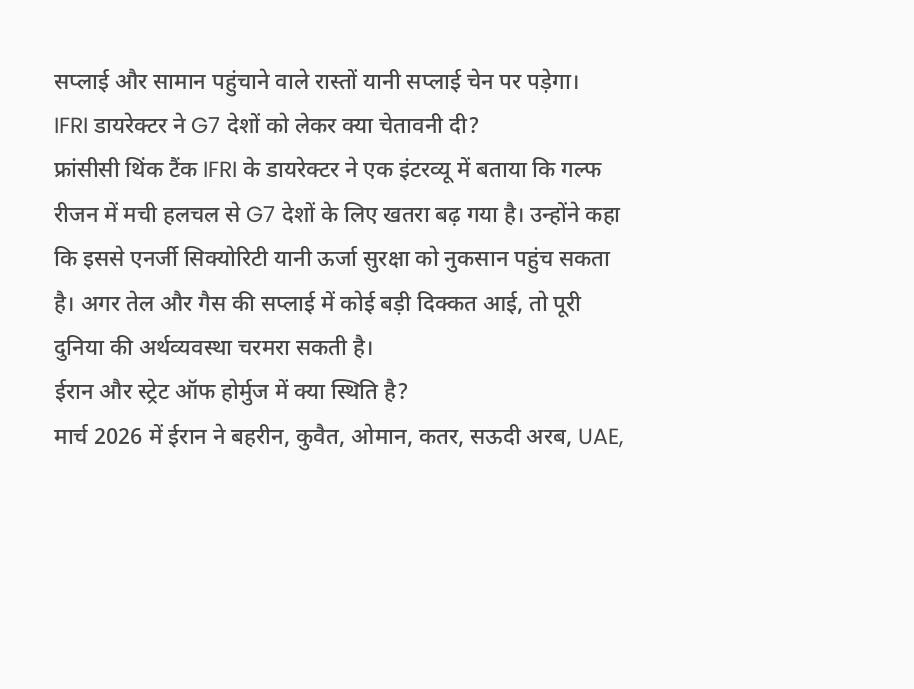सप्लाई और सामान पहुंचाने वाले रास्तों यानी सप्लाई चेन पर पड़ेगा।
IFRI डायरेक्टर ने G7 देशों को लेकर क्या चेतावनी दी?
फ्रांसीसी थिंक टैंक IFRI के डायरेक्टर ने एक इंटरव्यू में बताया कि गल्फ रीजन में मची हलचल से G7 देशों के लिए खतरा बढ़ गया है। उन्होंने कहा कि इससे एनर्जी सिक्योरिटी यानी ऊर्जा सुरक्षा को नुकसान पहुंच सकता है। अगर तेल और गैस की सप्लाई में कोई बड़ी दिक्कत आई, तो पूरी दुनिया की अर्थव्यवस्था चरमरा सकती है।
ईरान और स्ट्रेट ऑफ होर्मुज में क्या स्थिति है?
मार्च 2026 में ईरान ने बहरीन, कुवैत, ओमान, कतर, सऊदी अरब, UAE,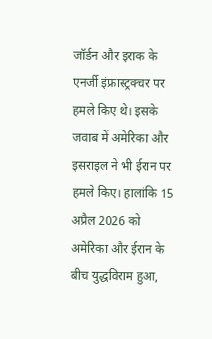जॉर्डन और इराक के एनर्जी इंफ्रास्ट्रक्चर पर हमले किए थे। इसके जवाब में अमेरिका और इसराइल ने भी ईरान पर हमले किए। हालांकि 15 अप्रैल 2026 को अमेरिका और ईरान के बीच युद्धविराम हुआ,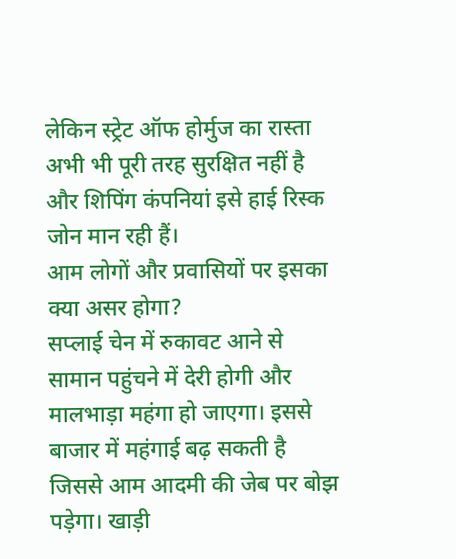लेकिन स्ट्रेट ऑफ होर्मुज का रास्ता अभी भी पूरी तरह सुरक्षित नहीं है और शिपिंग कंपनियां इसे हाई रिस्क जोन मान रही हैं।
आम लोगों और प्रवासियों पर इसका क्या असर होगा?
सप्लाई चेन में रुकावट आने से सामान पहुंचने में देरी होगी और मालभाड़ा महंगा हो जाएगा। इससे बाजार में महंगाई बढ़ सकती है जिससे आम आदमी की जेब पर बोझ पड़ेगा। खाड़ी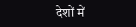देशों में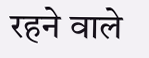रहने वाले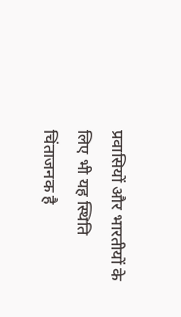प्रवासियों और भारतीयों के लिए भी यह स्थिति चिंताजनक है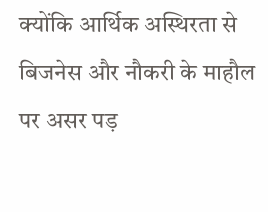क्योंकि आर्थिक अस्थिरता से बिजनेस और नौकरी के माहौल पर असर पड़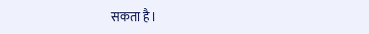सकता है।